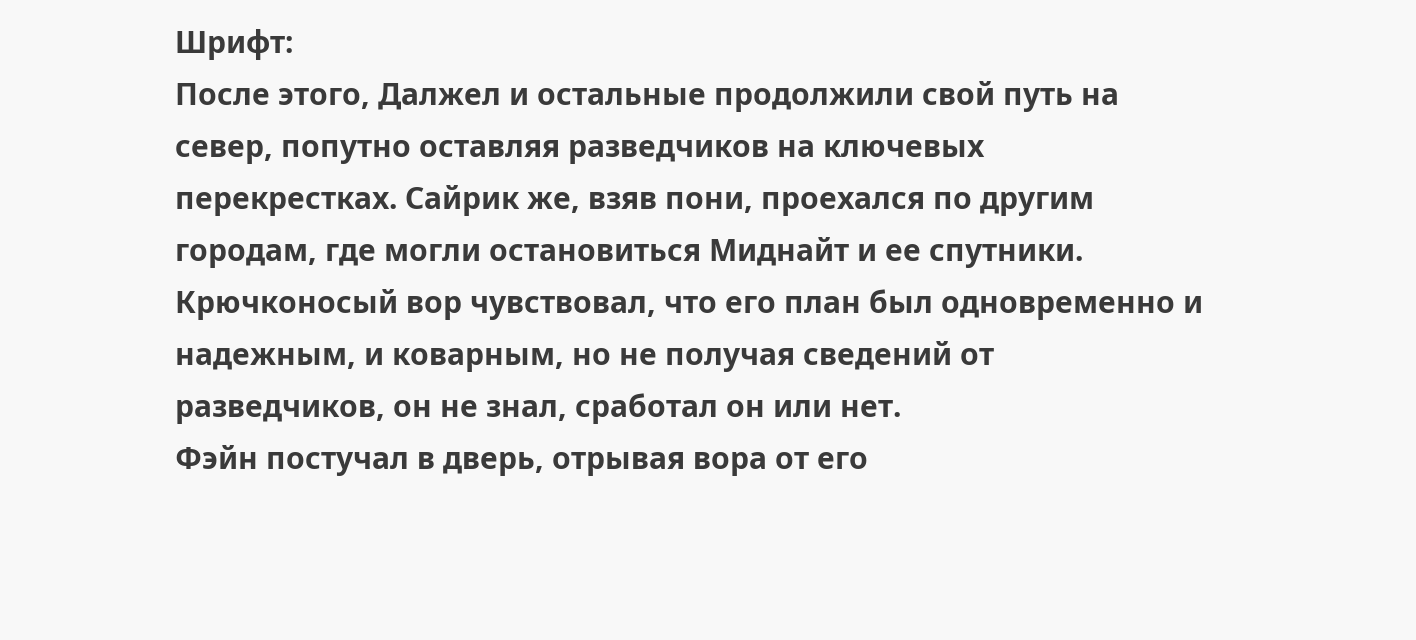Шрифт:
После этого, Далжел и остальные продолжили свой путь на север, попутно оставляя разведчиков на ключевых перекрестках. Сайрик же, взяв пони, проехался по другим городам, где могли остановиться Миднайт и ее спутники.
Крючконосый вор чувствовал, что его план был одновременно и надежным, и коварным, но не получая сведений от разведчиков, он не знал, сработал он или нет.
Фэйн постучал в дверь, отрывая вора от его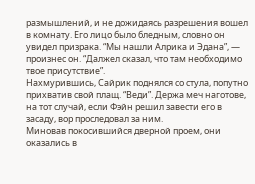размышлений, и не дожидаясь разрешения вошел в комнату. Его лицо было бледным, словно он увидел призрака. “Мы нашли Алрика и Эдана”, — произнес он. “Далжел сказал, что там необходимо твое присутствие”.
Нахмурившись, Сайрик поднялся со стула, попутно прихватив свой плащ. “Веди”. Держа меч наготове, на тот случай, если Фэйн решил завести его в засаду, вор проследовал за ним.
Миновав покосившийся дверной проем, они оказались в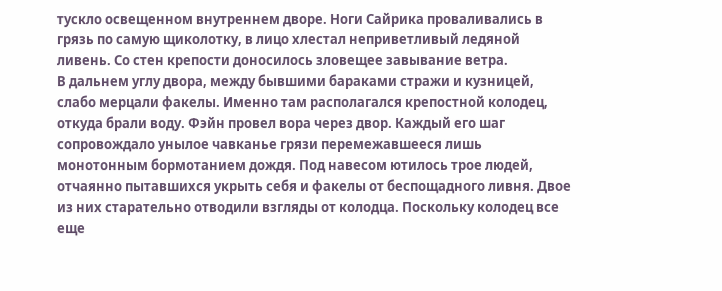тускло освещенном внутреннем дворе. Ноги Сайрика проваливались в грязь по самую щиколотку, в лицо хлестал неприветливый ледяной ливень. Со стен крепости доносилось зловещее завывание ветра.
В дальнем углу двора, между бывшими бараками стражи и кузницей, слабо мерцали факелы. Именно там располагался крепостной колодец, откуда брали воду. Фэйн провел вора через двор. Каждый его шаг сопровождало унылое чавканье грязи перемежавшееся лишь монотонным бормотанием дождя. Под навесом ютилось трое людей, отчаянно пытавшихся укрыть себя и факелы от беспощадного ливня. Двое из них старательно отводили взгляды от колодца. Поскольку колодец все еще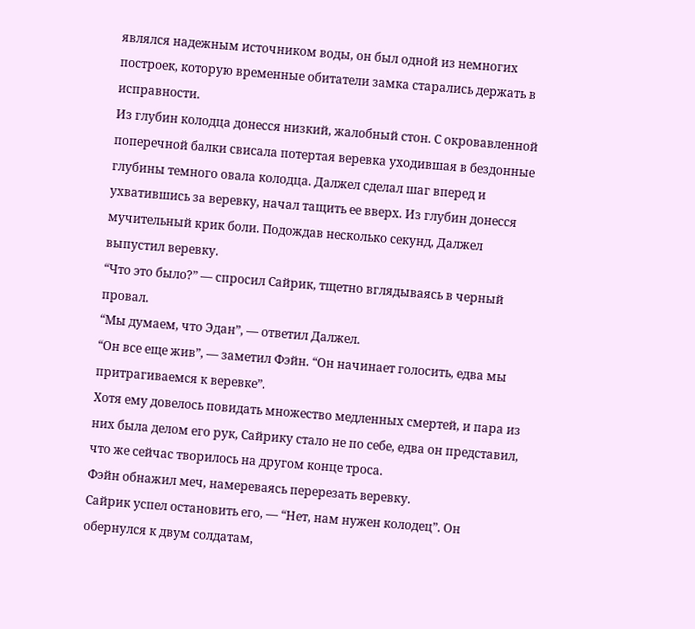являлся надежным источником воды, он был одной из немногих построек, которую временные обитатели замка старались держать в исправности.
Из глубин колодца донесся низкий, жалобный стон. С окровавленной поперечной балки свисала потертая веревка уходившая в бездонные глубины темного овала колодца. Далжел сделал шаг вперед и ухватившись за веревку, начал тащить ее вверх. Из глубин донесся мучительный крик боли. Подождав несколько секунд, Далжел выпустил веревку.
“Что это было?” — спросил Сайрик, тщетно вглядываясь в черный провал.
“Мы думаем, что Эдан”, — ответил Далжел.
“Он все еще жив”, — заметил Фэйн. “Он начинает голосить, едва мы притрагиваемся к веревке”.
Хотя ему довелось повидать множество медленных смертей, и пара из них была делом его рук, Сайрику стало не по себе, едва он представил, что же сейчас творилось на другом конце троса.
Фэйн обнажил меч, намереваясь перерезать веревку.
Сайрик успел остановить его, — “Нет, нам нужен колодец”. Он обернулся к двум солдатам,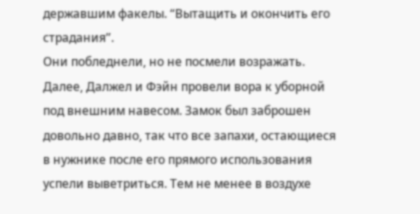державшим факелы. “Вытащить и окончить его страдания”.
Они побледнели, но не посмели возражать.
Далее, Далжел и Фэйн провели вора к уборной под внешним навесом. Замок был заброшен довольно давно, так что все запахи, остающиеся в нужнике после его прямого использования успели выветриться. Тем не менее в воздухе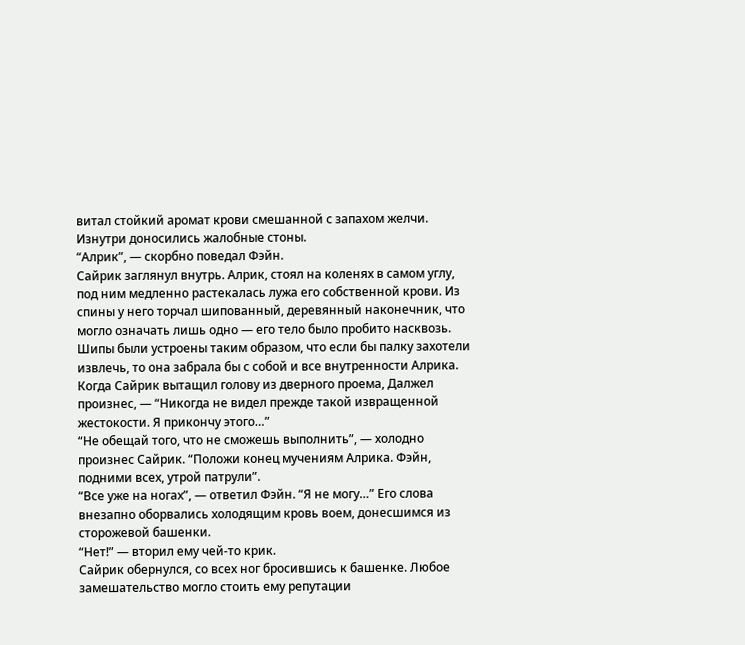витал стойкий аромат крови смешанной с запахом желчи. Изнутри доносились жалобные стоны.
“Алрик”, — скорбно поведал Фэйн.
Сайрик заглянул внутрь. Алрик, стоял на коленях в самом углу, под ним медленно растекалась лужа его собственной крови. Из спины у него торчал шипованный, деревянный наконечник, что могло означать лишь одно — его тело было пробито насквозь. Шипы были устроены таким образом, что если бы палку захотели извлечь, то она забрала бы с собой и все внутренности Алрика.
Когда Сайрик вытащил голову из дверного проема, Далжел произнес, — “Никогда не видел прежде такой извращенной жестокости. Я прикончу этого…”
“Не обещай того, что не сможешь выполнить”, — холодно произнес Сайрик. “Положи конец мучениям Алрика. Фэйн, подними всех, утрой патрули”.
“Все уже на ногах”, — ответил Фэйн. “Я не могу…” Его слова внезапно оборвались холодящим кровь воем, донесшимся из сторожевой башенки.
“Нет!” — вторил ему чей-то крик.
Сайрик обернулся, со всех ног бросившись к башенке. Любое замешательство могло стоить ему репутации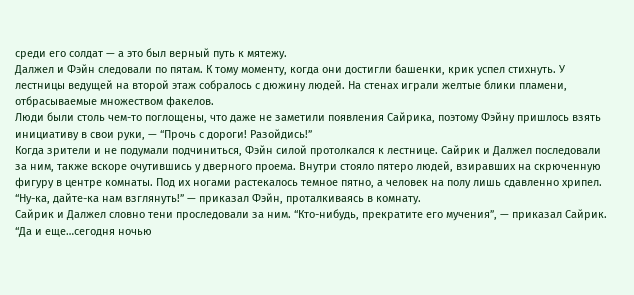среди его солдат — а это был верный путь к мятежу.
Далжел и Фэйн следовали по пятам. К тому моменту, когда они достигли башенки, крик успел стихнуть. У лестницы ведущей на второй этаж собралось с дюжину людей. На стенах играли желтые блики пламени, отбрасываемые множеством факелов.
Люди были столь чем-то поглощены, что даже не заметили появления Сайрика, поэтому Фэйну пришлось взять инициативу в свои руки, — “Прочь с дороги! Разойдись!”
Когда зрители и не подумали подчиниться, Фэйн силой протолкался к лестнице. Сайрик и Далжел последовали за ним, также вскоре очутившись у дверного проема. Внутри стояло пятеро людей, взиравших на скрюченную фигуру в центре комнаты. Под их ногами растекалось темное пятно, а человек на полу лишь сдавленно хрипел.
“Ну-ка, дайте-ка нам взглянуть!” — приказал Фэйн, проталкиваясь в комнату.
Сайрик и Далжел словно тени проследовали за ним. “Кто-нибудь, прекратите его мучения”, — приказал Сайрик. “Да и еще…сегодня ночью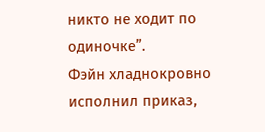никто не ходит по одиночке”.
Фэйн хладнокровно исполнил приказ,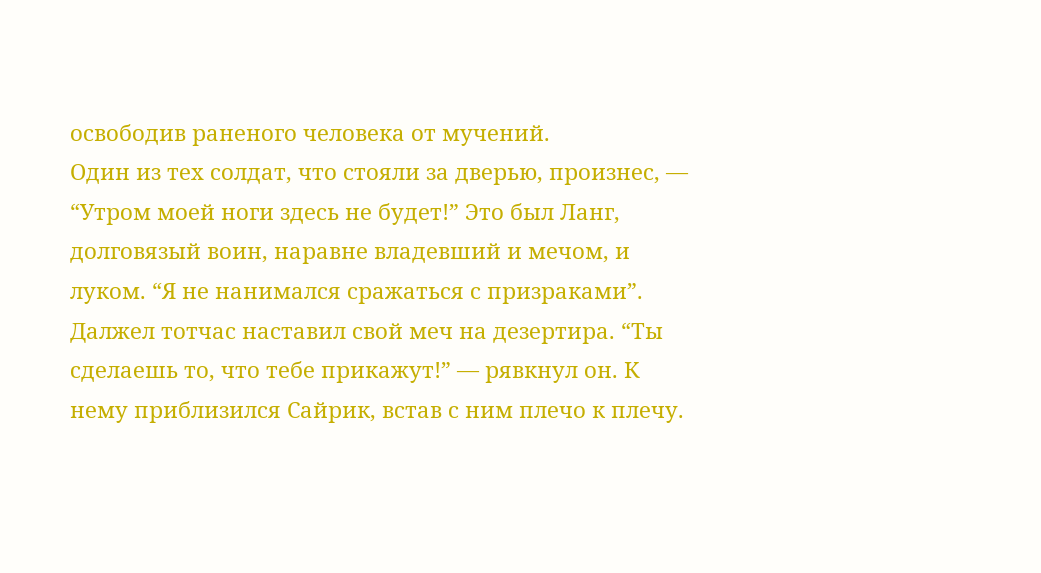освободив раненого человека от мучений.
Один из тех солдат, что стояли за дверью, произнес, — “Утром моей ноги здесь не будет!” Это был Ланг, долговязый воин, наравне владевший и мечом, и луком. “Я не нанимался сражаться с призраками”.
Далжел тотчас наставил свой меч на дезертира. “Ты сделаешь то, что тебе прикажут!” — рявкнул он. К нему приблизился Сайрик, встав с ним плечо к плечу.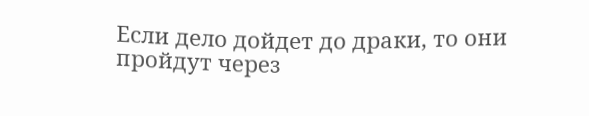Если дело дойдет до драки, то они пройдут через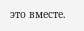это вместе.